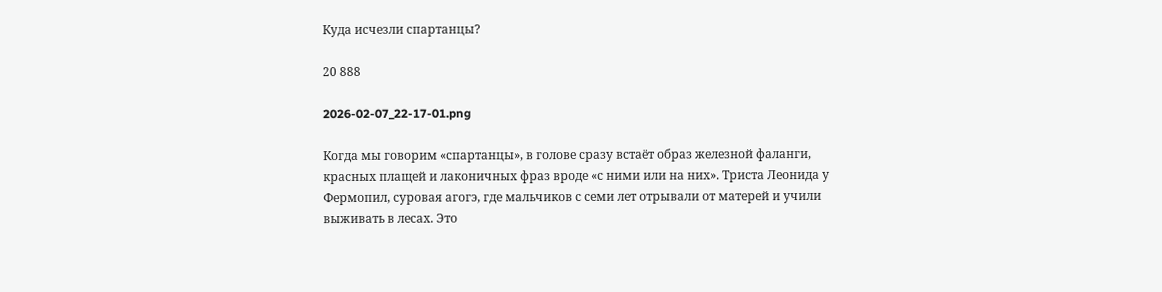Куда исчезли спартанцы?

20 888

2026-02-07_22-17-01.png

Когда мы говорим «спартанцы», в голове сразу встаёт образ железной фаланги, красных плащей и лаконичных фраз вроде «с ними или на них». Триста Леонида у Фермопил, суровая агогэ, где мальчиков с семи лет отрывали от матерей и учили выживать в лесах. Это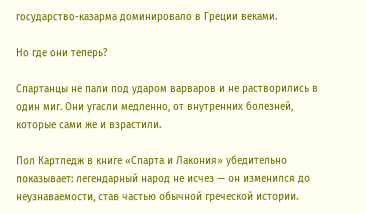государство-казарма доминировало в Греции веками.

Но где они теперь?

Спартанцы не пали под ударом варваров и не растворились в один миг. Они угасли медленно, от внутренних болезней, которые сами же и взрастили.

Пол Картледж в книге «Спарта и Лакония» убедительно показывает: легендарный народ не исчез — он изменился до неузнаваемости, став частью обычной греческой истории.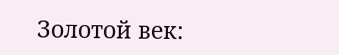Золотой век: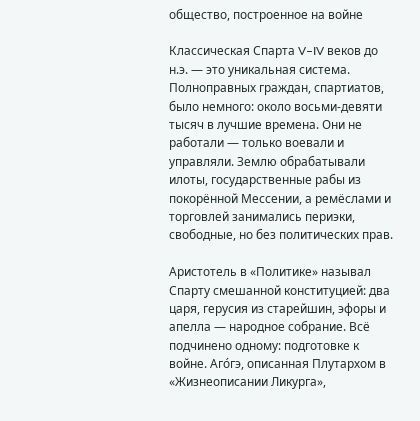общество, построенное на войне

Классическая Спарта V–IV веков до н.э. — это уникальная система. Полноправных граждан, спартиатов, было немного: около восьми-девяти тысяч в лучшие времена. Они не работали — только воевали и управляли. Землю обрабатывали илоты, государственные рабы из покорённой Мессении, а ремёслами и торговлей занимались периэки, свободные, но без политических прав.

Аристотель в «Политике» называл Спарту смешанной конституцией: два царя, герусия из старейшин, эфоры и апелла — народное собрание. Всё подчинено одному: подготовке к войне. Аго́гэ, описанная Плутархом в «Жизнеописании Ликурга»,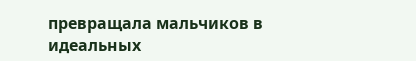превращала мальчиков в идеальных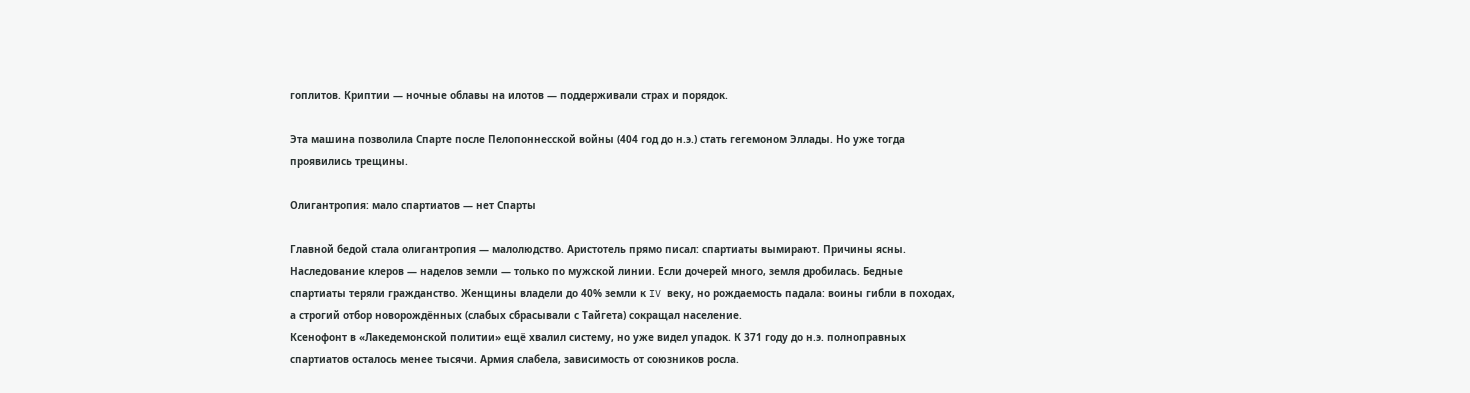гоплитов. Криптии — ночные облавы на илотов — поддерживали страх и порядок.

Эта машина позволила Спарте после Пелопоннесской войны (404 год до н.э.) стать гегемоном Эллады. Но уже тогда проявились трещины.

Олигантропия: мало спартиатов — нет Спарты

Главной бедой стала олигантропия — малолюдство. Аристотель прямо писал: спартиаты вымирают. Причины ясны. Наследование клеров — наделов земли — только по мужской линии. Если дочерей много, земля дробилась. Бедные спартиаты теряли гражданство. Женщины владели до 40% земли к IV веку, но рождаемость падала: воины гибли в походах, а строгий отбор новорождённых (слабых сбрасывали с Тайгета) сокращал население.
Ксенофонт в «Лакедемонской политии» ещё хвалил систему, но уже видел упадок. К 371 году до н.э. полноправных спартиатов осталось менее тысячи. Армия слабела, зависимость от союзников росла.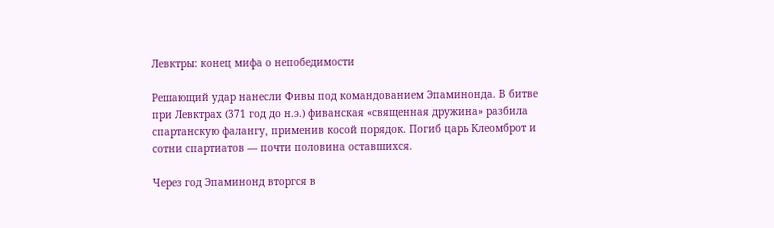Левктры: конец мифа о непобедимости

Решающий удар нанесли Фивы под командованием Эпаминонда. В битве при Левктрах (371 год до н.э.) фиванская «священная дружина» разбила спартанскую фалангу, применив косой порядок. Погиб царь Клеомброт и сотни спартиатов — почти половина оставшихся.

Через год Эпаминонд вторгся в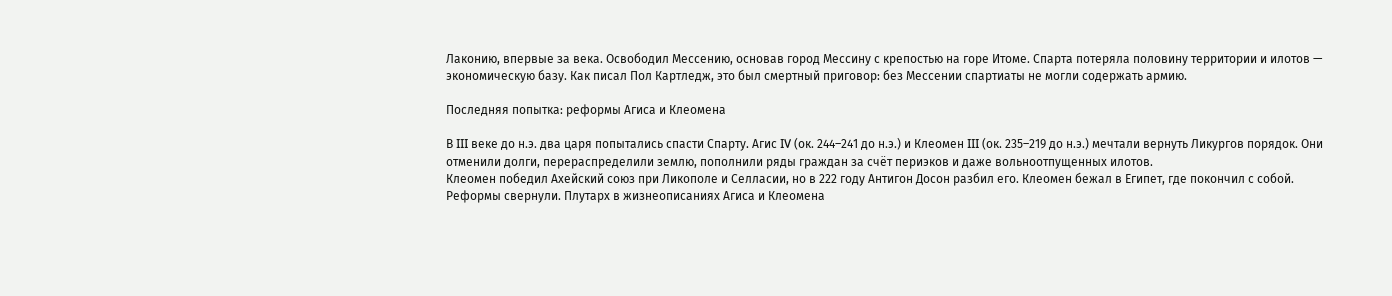Лаконию, впервые за века. Освободил Мессению, основав город Мессину с крепостью на горе Итоме. Спарта потеряла половину территории и илотов — экономическую базу. Как писал Пол Картледж, это был смертный приговор: без Мессении спартиаты не могли содержать армию.

Последняя попытка: реформы Агиса и Клеомена

В III веке до н.э. два царя попытались спасти Спарту. Агис IV (ок. 244–241 до н.э.) и Клеомен III (ок. 235–219 до н.э.) мечтали вернуть Ликургов порядок. Они отменили долги, перераспределили землю, пополнили ряды граждан за счёт периэков и даже вольноотпущенных илотов.
Клеомен победил Ахейский союз при Ликополе и Селласии, но в 222 году Антигон Досон разбил его. Клеомен бежал в Египет, где покончил с собой. Реформы свернули. Плутарх в жизнеописаниях Агиса и Клеомена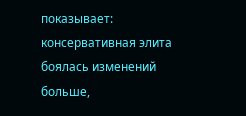показывает: консервативная элита боялась изменений больше,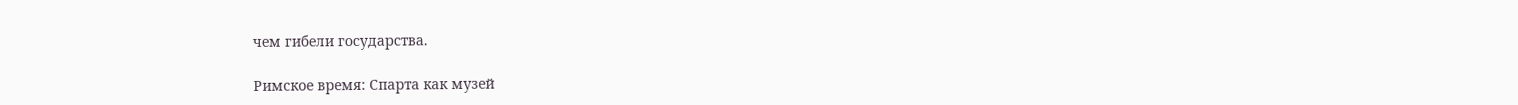чем гибели государства.

Римское время: Спарта как музей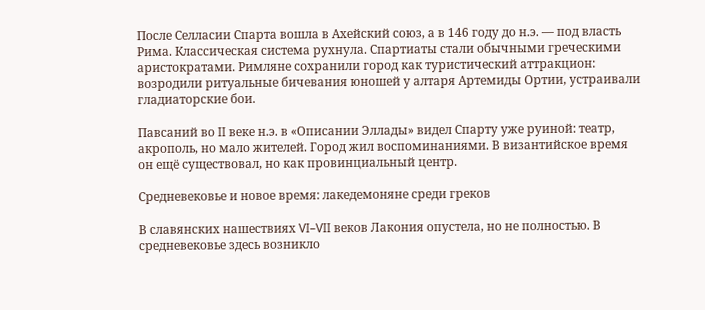После Селласии Спарта вошла в Ахейский союз, а в 146 году до н.э. — под власть Рима. Классическая система рухнула. Спартиаты стали обычными греческими аристократами. Римляне сохранили город как туристический аттракцион: возродили ритуальные бичевания юношей у алтаря Артемиды Ортии, устраивали гладиаторские бои.

Павсаний во II веке н.э. в «Описании Эллады» видел Спарту уже руиной: театр, акрополь, но мало жителей. Город жил воспоминаниями. В византийское время он ещё существовал, но как провинциальный центр.

Средневековье и новое время: лакедемоняне среди греков

В славянских нашествиях VI–VII веков Лакония опустела, но не полностью. В средневековье здесь возникло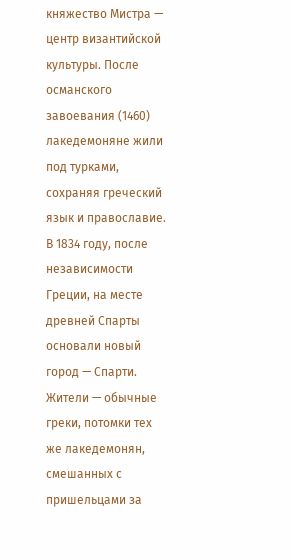княжество Мистра — центр византийской культуры. После османского завоевания (1460) лакедемоняне жили под турками, сохраняя греческий язык и православие.
В 1834 году, после независимости Греции, на месте древней Спарты основали новый город — Спарти. Жители — обычные греки, потомки тех же лакедемонян, смешанных с пришельцами за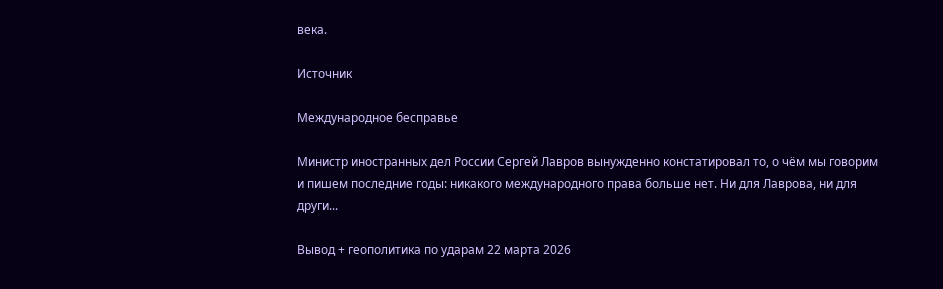века.

Источник

Международное бесправье

Министр иностранных дел России Сергей Лавров вынужденно констатировал то, о чём мы говорим и пишем последние годы: никакого международного права больше нет. Ни для Лаврова, ни для други...

Вывод + геополитика по ударам 22 марта 2026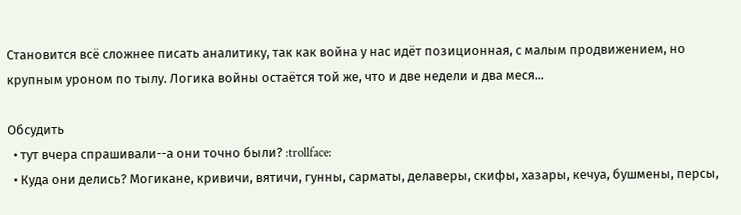Становится всё сложнее писать аналитику, так как война у нас идёт позиционная, с малым продвижением, но крупным уроном по тылу. Логика войны остаётся той же, что и две недели и два меся...

Обсудить
  • тут вчера спрашивали--а они точно были? :trollface:
  • Куда они делись? Могикане, кривичи, вятичи, гунны, сарматы, делаверы, скифы, хазары, кечуа, бушмены, персы,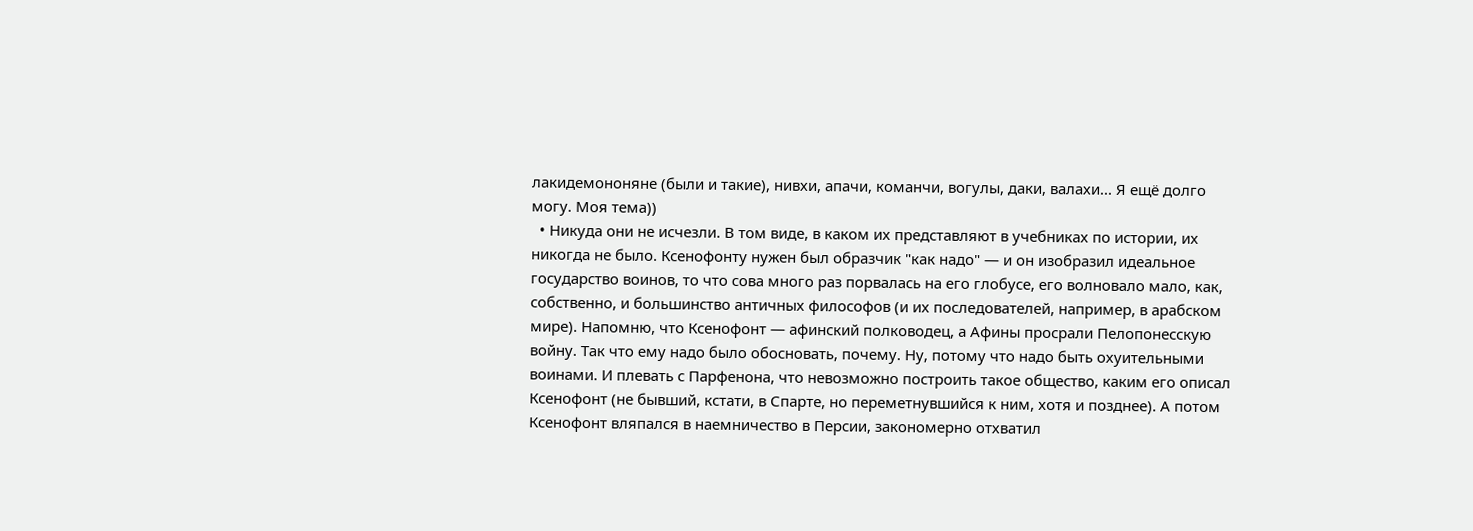лакидемононяне (были и такие), нивхи, апачи, команчи, вогулы, даки, валахи... Я ещё долго могу. Моя тема))
  • Никуда они не исчезли. В том виде, в каком их представляют в учебниках по истории, их никогда не было. Ксенофонту нужен был образчик "как надо" — и он изобразил идеальное государство воинов, то что сова много раз порвалась на его глобусе, его волновало мало, как, собственно, и большинство античных философов (и их последователей, например, в арабском мире). Напомню, что Ксенофонт — афинский полководец, а Афины просрали Пелопонесскую войну. Так что ему надо было обосновать, почему. Ну, потому что надо быть охуительными воинами. И плевать с Парфенона, что невозможно построить такое общество, каким его описал Ксенофонт (не бывший, кстати, в Спарте, но переметнувшийся к ним, хотя и позднее). А потом Ксенофонт вляпался в наемничество в Персии, закономерно отхватил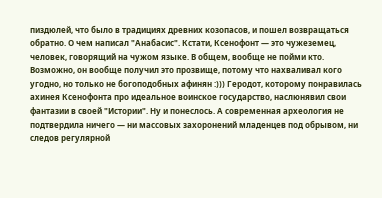пиздюлей, что было в традициях древних козопасов, и пошел возвращаться обратно. О чем написал "Анабасис". Кстати, Ксенофонт — это чужеземец, человек, говорящий на чужом языке. В общем, вообще не пойми кто. Возможно, он вообще получил это прозвище, потому что нахваливал кого угодно, но только не богоподобных афинян :))) Геродот, которому понравилась ахинея Ксенофонта про идеальное воинское государство, наслюнявил свои фантазии в своей "Истории". Ну и понеслось. А современная археология не подтвердила ничего — ни массовых захоронений младенцев под обрывом, ни следов регулярной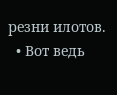резни илотов.
  • Вот ведь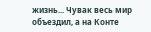жизнь... Чувак весь мир объездил, а на Конте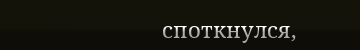споткнулся,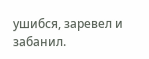ушибся, заревел и забанил.